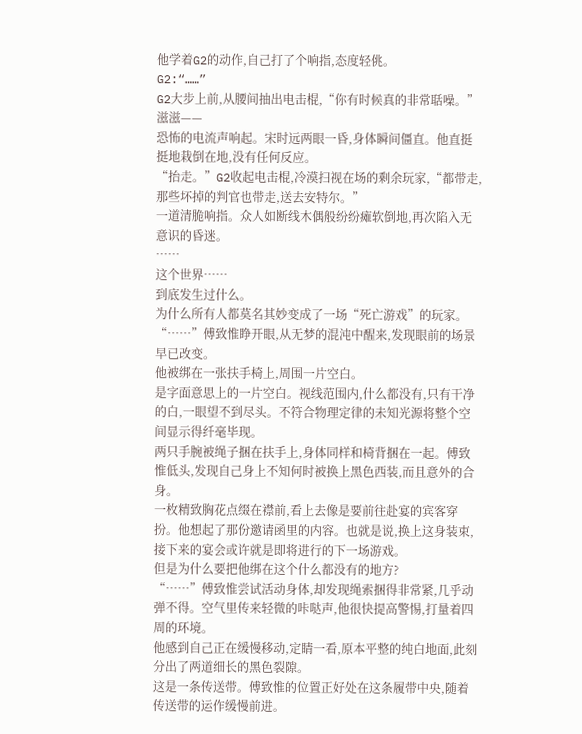他学着G2的动作,自己打了个响指,态度轻佻。
G2:“……”
G2大步上前,从腰间抽出电击棍,“你有时候真的非常聒噪。”
滋滋——
恐怖的电流声响起。宋时远两眼一昏,身体瞬间僵直。他直挺挺地栽倒在地,没有任何反应。
“抬走。”G2收起电击棍,冷漠扫视在场的剩余玩家,“都带走,那些坏掉的判官也带走,送去安特尔。”
一道清脆响指。众人如断线木偶般纷纷瘫软倒地,再次陷入无意识的昏迷。
……
这个世界……
到底发生过什么。
为什么所有人都莫名其妙变成了一场“死亡游戏”的玩家。
“……”傅致惟睁开眼,从无梦的混沌中醒来,发现眼前的场景早已改变。
他被绑在一张扶手椅上,周围一片空白。
是字面意思上的一片空白。视线范围内,什么都没有,只有干净的白,一眼望不到尽头。不符合物理定律的未知光源将整个空间显示得纤毫毕现。
两只手腕被绳子捆在扶手上,身体同样和椅背捆在一起。傅致惟低头,发现自己身上不知何时被换上黑色西装,而且意外的合身。
一枚精致胸花点缀在襟前,看上去像是要前往赴宴的宾客穿扮。他想起了那份邀请函里的内容。也就是说,换上这身装束,接下来的宴会或许就是即将进行的下一场游戏。
但是为什么要把他绑在这个什么都没有的地方?
“……”傅致惟尝试活动身体,却发现绳索捆得非常紧,几乎动弹不得。空气里传来轻微的咔哒声,他很快提高警惕,打量着四周的环境。
他感到自己正在缓慢移动,定睛一看,原本平整的纯白地面,此刻分出了两道细长的黑色裂隙。
这是一条传送带。傅致惟的位置正好处在这条履带中央,随着传送带的运作缓慢前进。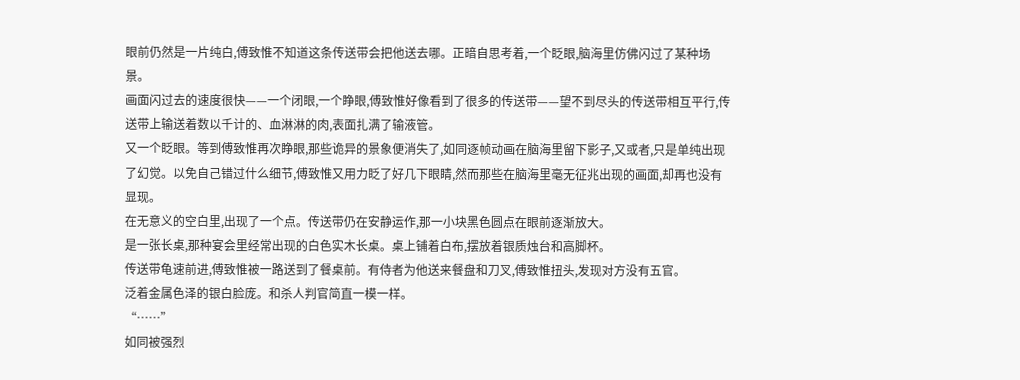眼前仍然是一片纯白,傅致惟不知道这条传送带会把他送去哪。正暗自思考着,一个眨眼,脑海里仿佛闪过了某种场景。
画面闪过去的速度很快——一个闭眼,一个睁眼,傅致惟好像看到了很多的传送带——望不到尽头的传送带相互平行,传送带上输送着数以千计的、血淋淋的肉,表面扎满了输液管。
又一个眨眼。等到傅致惟再次睁眼,那些诡异的景象便消失了,如同逐帧动画在脑海里留下影子,又或者,只是单纯出现了幻觉。以免自己错过什么细节,傅致惟又用力眨了好几下眼睛,然而那些在脑海里毫无征兆出现的画面,却再也没有显现。
在无意义的空白里,出现了一个点。传送带仍在安静运作,那一小块黑色圆点在眼前逐渐放大。
是一张长桌,那种宴会里经常出现的白色实木长桌。桌上铺着白布,摆放着银质烛台和高脚杯。
传送带龟速前进,傅致惟被一路送到了餐桌前。有侍者为他送来餐盘和刀叉,傅致惟扭头,发现对方没有五官。
泛着金属色泽的银白脸庞。和杀人判官简直一模一样。
“……”
如同被强烈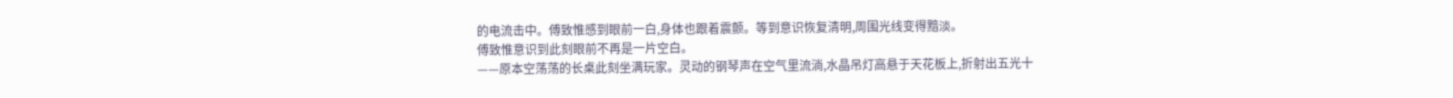的电流击中。傅致惟感到眼前一白,身体也跟着震颤。等到意识恢复清明,周围光线变得黯淡。
傅致惟意识到此刻眼前不再是一片空白。
——原本空荡荡的长桌此刻坐满玩家。灵动的钢琴声在空气里流淌,水晶吊灯高悬于天花板上,折射出五光十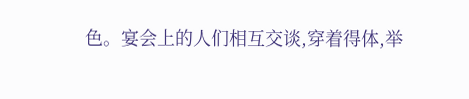色。宴会上的人们相互交谈,穿着得体,举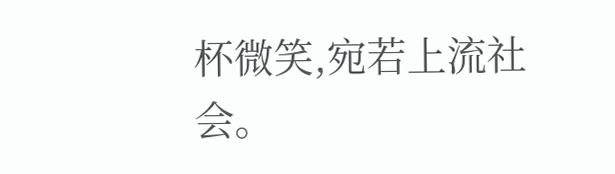杯微笑,宛若上流社会。